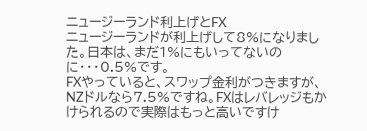ニュージーランド利上げとFX
ニュージーランドが利上げして8%になりました。日本は、まだ1%にもいってないのに・・・0.5%です。
FXやっていると、スワップ金利がつきますが、NZドルなら7.5%ですね。FXはレバレッジもかけられるので実際はもっと高いですけ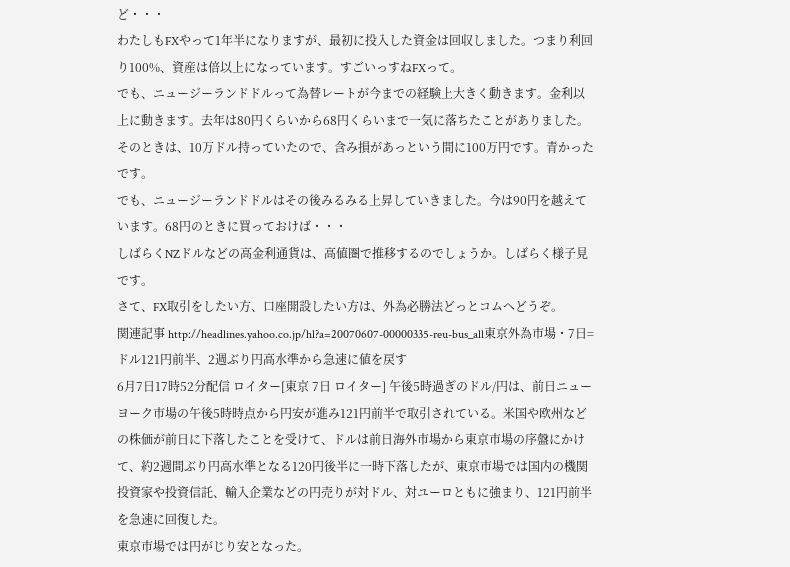ど・・・
わたしもFXやって1年半になりますが、最初に投入した資金は回収しました。つまり利回り100%、資産は倍以上になっています。すごいっすねFXって。
でも、ニュージーランドドルって為替レートが今までの経験上大きく動きます。金利以上に動きます。去年は80円くらいから68円くらいまで一気に落ちたことがありました。そのときは、10万ドル持っていたので、含み損があっという間に100万円です。青かったです。
でも、ニュージーランドドルはその後みるみる上昇していきました。今は90円を越えています。68円のときに買っておけば・・・
しばらくNZドルなどの高金利通貨は、高値圏で推移するのでしょうか。しばらく様子見です。
さて、FX取引をしたい方、口座開設したい方は、外為必勝法どっとコムへどうぞ。
関連記事 http://headlines.yahoo.co.jp/hl?a=20070607-00000335-reu-bus_all東京外為市場・7日=ドル121円前半、2週ぶり円高水準から急速に値を戻す
6月7日17時52分配信 ロイター[東京 7日 ロイター] 午後5時過ぎのドル/円は、前日ニューヨーク市場の午後5時時点から円安が進み121円前半で取引されている。米国や欧州などの株価が前日に下落したことを受けて、ドルは前日海外市場から東京市場の序盤にかけて、約2週間ぶり円高水準となる120円後半に一時下落したが、東京市場では国内の機関投資家や投資信託、輸入企業などの円売りが対ドル、対ユーロともに強まり、121円前半を急速に回復した。
東京市場では円がじり安となった。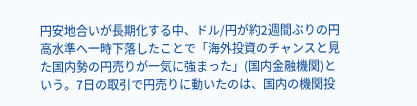円安地合いが長期化する中、ドル/円が約2週間ぶりの円高水準へ一時下落したことで「海外投資のチャンスと見た国内勢の円売りが一気に強まった」(国内金融機関)という。7日の取引で円売りに動いたのは、国内の機関投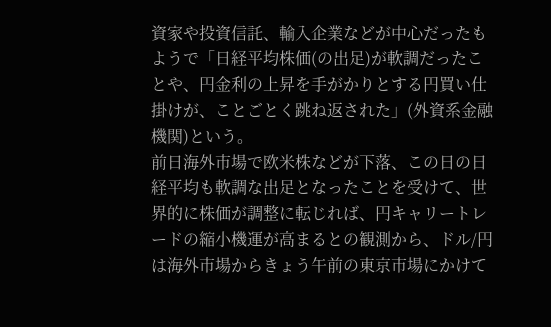資家や投資信託、輸入企業などが中心だったもようで「日経平均株価(の出足)が軟調だったことや、円金利の上昇を手がかりとする円買い仕掛けが、ことごとく跳ね返された」(外資系金融機関)という。
前日海外市場で欧米株などが下落、この日の日経平均も軟調な出足となったことを受けて、世界的に株価が調整に転じれば、円キャリートレードの縮小機運が高まるとの観測から、ドル/円は海外市場からきょう午前の東京市場にかけて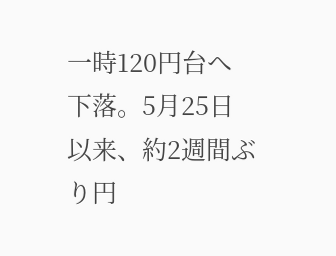一時120円台へ下落。5月25日以来、約2週間ぶり円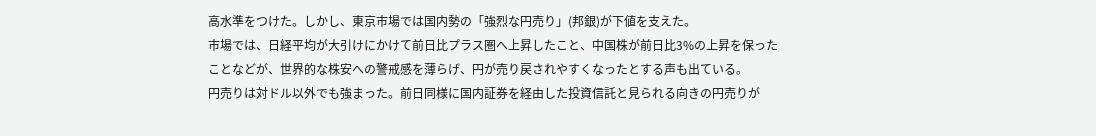高水準をつけた。しかし、東京市場では国内勢の「強烈な円売り」(邦銀)が下値を支えた。
市場では、日経平均が大引けにかけて前日比プラス圏へ上昇したこと、中国株が前日比3%の上昇を保ったことなどが、世界的な株安への警戒感を薄らげ、円が売り戻されやすくなったとする声も出ている。
円売りは対ドル以外でも強まった。前日同様に国内証券を経由した投資信託と見られる向きの円売りが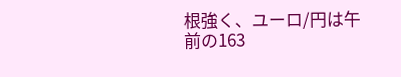根強く、ユーロ/円は午前の163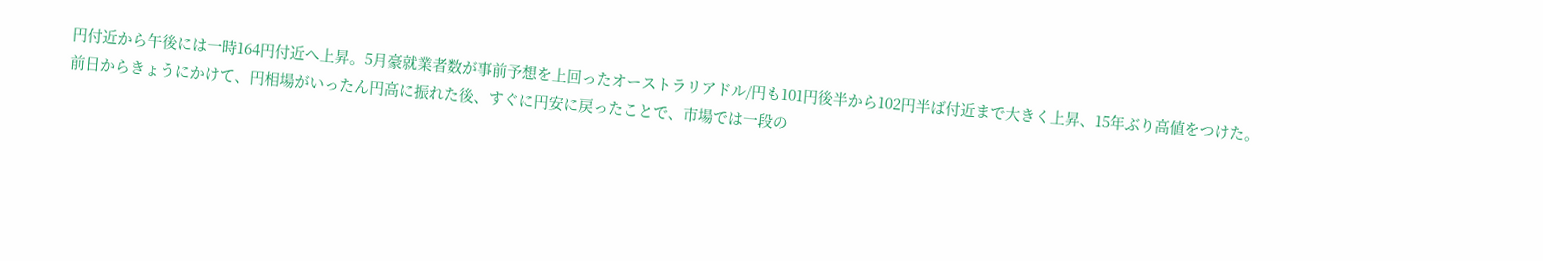円付近から午後には一時164円付近へ上昇。5月豪就業者数が事前予想を上回ったオーストラリアドル/円も101円後半から102円半ば付近まで大きく上昇、15年ぶり高値をつけた。
前日からきょうにかけて、円相場がいったん円高に振れた後、すぐに円安に戻ったことで、市場では一段の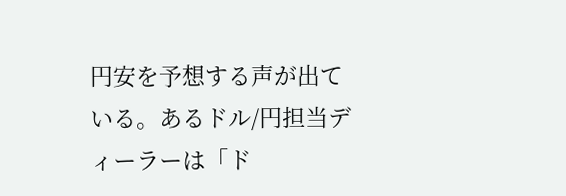円安を予想する声が出ている。あるドル/円担当ディーラーは「ド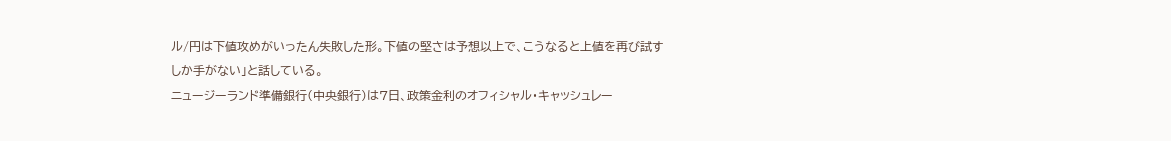ル/円は下値攻めがいったん失敗した形。下値の堅さは予想以上で、こうなると上値を再び試すしか手がない」と話している。
ニュージーランド準備銀行(中央銀行)は7日、政策金利のオフィシャル・キャッシュレー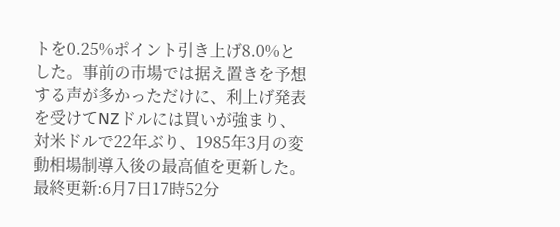トを0.25%ポイント引き上げ8.0%とした。事前の市場では据え置きを予想する声が多かっただけに、利上げ発表を受けてNZドルには買いが強まり、対米ドルで22年ぶり、1985年3月の変動相場制導入後の最高値を更新した。
最終更新:6月7日17時52分